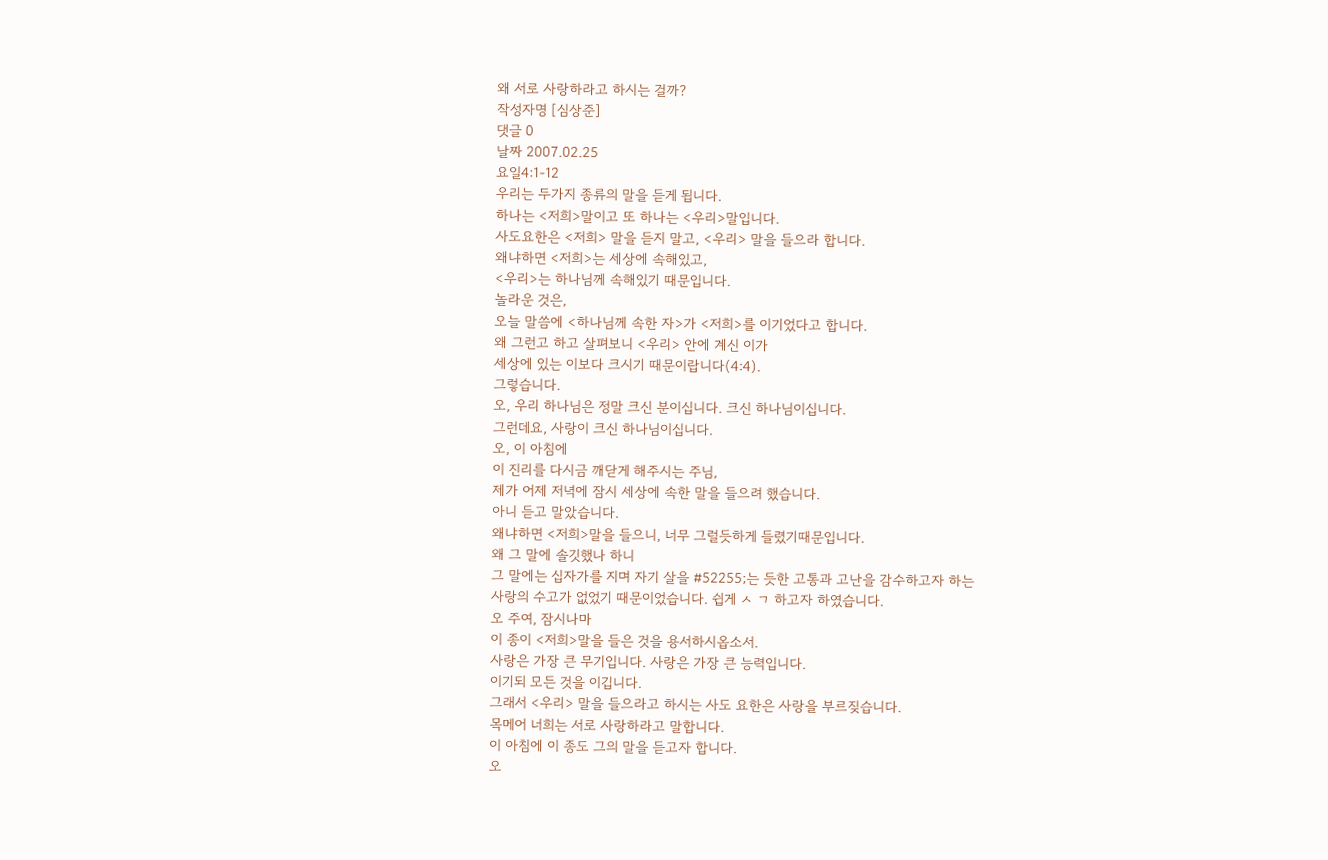왜 서로 사랑하라고 하시는 걸까?
작성자명 [심상준]
댓글 0
날짜 2007.02.25
요일4:1-12
우리는 두가지 종류의 말을 듣게 됩니다.
하나는 <저희>말이고 또 하나는 <우리>말입니다.
사도요한은 <저희> 말을 듣지 말고, <우리> 말을 들으라 합니다.
왜냐하면 <저희>는 세상에 속해있고,
<우리>는 하나님께 속해있기 때문입니다.
놀라운 것은,
오늘 말씀에 <하나님께 속한 자>가 <저희>를 이기었다고 합니다.
왜 그런고 하고 살펴보니 <우리> 안에 계신 이가
세상에 있는 이보다 크시기 때문이랍니다(4:4).
그렇습니다.
오, 우리 하나님은 정말 크신 분이십니다. 크신 하나님이십니다.
그런데요, 사랑이 크신 하나님이십니다.
오, 이 아침에
이 진리를 다시금 깨닫게 해주시는 주님,
제가 어제 저녁에 잠시 세상에 속한 말을 들으려 했습니다.
아니 듣고 말았습니다.
왜냐하면 <저희>말을 들으니, 너무 그럴듯하게 들렸기때문입니다.
왜 그 말에 솔깃했나 하니
그 말에는 십자가를 지며 자기 살을 #52255;는 듯한 고통과 고난을 감수하고자 하는
사랑의 수고가 없었기 때문이었습니다. 쉽게 ㅅ ㄱ 하고자 하였습니다.
오 주여, 잠시나마
이 종이 <저희>말을 들은 것을 용서하시옵소서.
사랑은 가장 큰 무기입니다. 사랑은 가장 큰 능력입니다.
이기되 모든 것을 이깁니다.
그래서 <우리> 말을 들으라고 하시는 사도 요한은 사랑을 부르짖습니다.
목메어 너희는 서로 사랑하라고 말합니다.
이 아침에 이 종도 그의 말을 듣고자 합니다.
오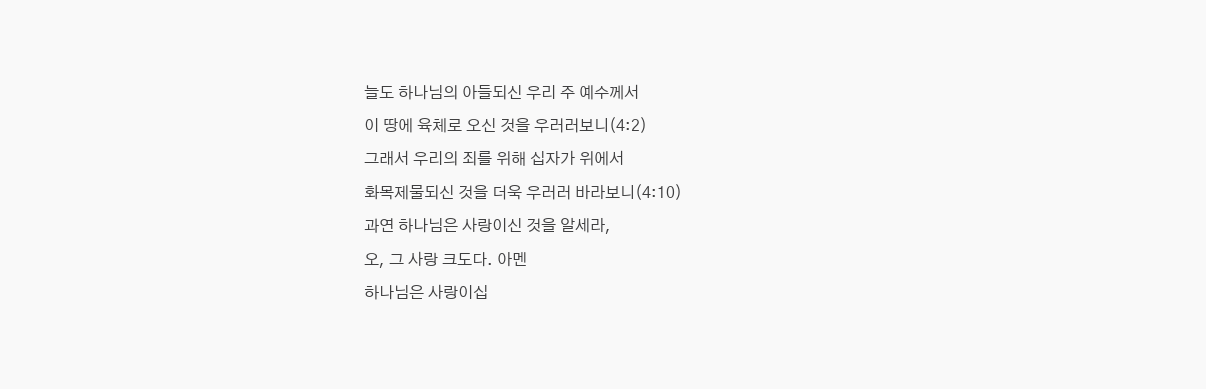늘도 하나님의 아들되신 우리 주 예수께서
이 땅에 육체로 오신 것을 우러러보니(4:2)
그래서 우리의 죄를 위해 십자가 위에서
화목제물되신 것을 더욱 우러러 바라보니(4:10)
과연 하나님은 사랑이신 것을 알세라,
오, 그 사랑 크도다. 아멘
하나님은 사랑이십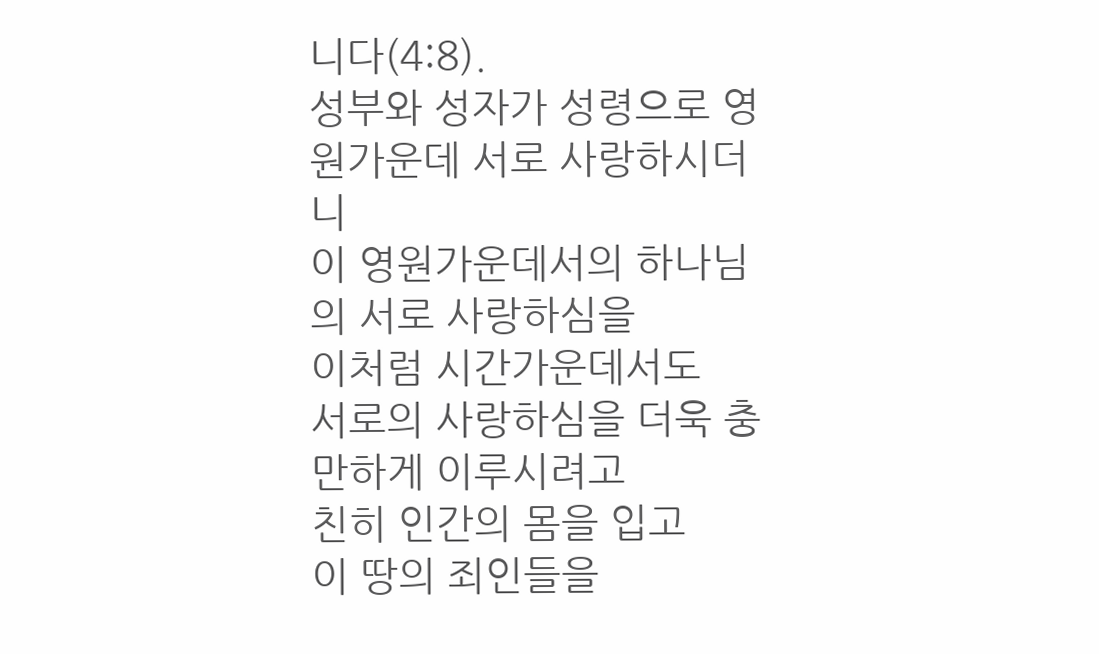니다(4:8).
성부와 성자가 성령으로 영원가운데 서로 사랑하시더니
이 영원가운데서의 하나님의 서로 사랑하심을
이처럼 시간가운데서도
서로의 사랑하심을 더욱 충만하게 이루시려고
친히 인간의 몸을 입고
이 땅의 죄인들을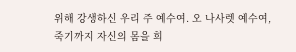위해 강생하신 우리 주 예수여. 오 나사렛 예수여,
죽기까지 자신의 몸을 희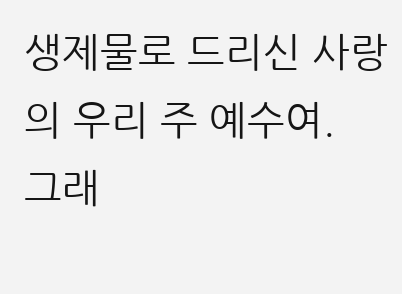생제물로 드리신 사랑의 우리 주 예수여.
그래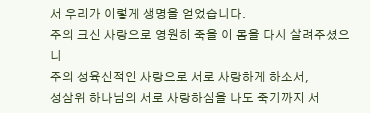서 우리가 이렇게 생명을 얻었습니다.
주의 크신 사랑으로 영원히 죽을 이 몸을 다시 살려주셨으니
주의 성육신적인 사랑으로 서로 사랑하게 하소서,
성삼위 하나님의 서로 사랑하심을 나도 죽기까지 서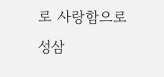로 사랑함으로
성삼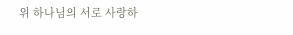위 하나님의 서로 사랑하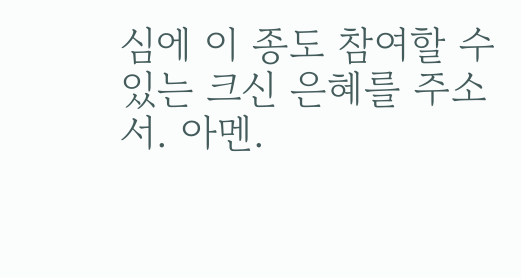심에 이 종도 참여할 수 있는 크신 은혜를 주소서. 아멘.